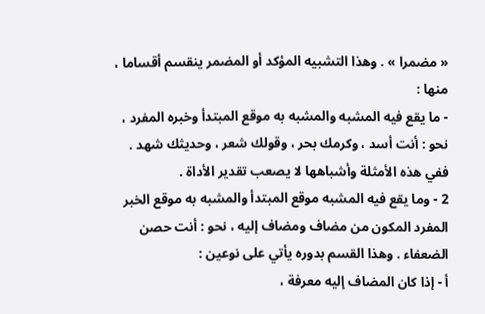« مضمرا » . وهذا التشبيه المؤكد أو المضمر ينقسم أقساما ، منها :
- ما يقع فيه المشبه والمشبه به موقع المبتدأ وخبره المفرد ، نحو : أنت أسد ، وكرمك بحر ، وقولك شعر ، وحديثك شهد . ففي هذه الأمثلة وأشباهها لا يصعب تقدير الأداة .
2 - وما يقع فيه المشبه موقع المبتدأ والمشبه به موقع الخبر المفرد المكون من مضاف ومضاف إليه ، نحو : أنت حصن الضعفاء . وهذا القسم بدوره يأتي على نوعين :
أ - إذا كان المضاف إليه معرفة ،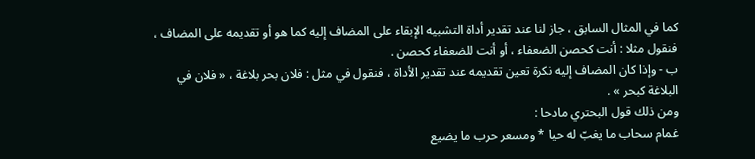كما في المثال السابق ، جاز لنا عند تقدير أداة التشبيه الإبقاء على المضاف إليه كما هو أو تقديمه على المضاف ، فنقول مثلا : أنت كحصن الضعفاء ، أو أنت للضعفاء كحصن .
ب - وإذا كان المضاف إليه نكرة تعين تقديمه عند تقدير الأداة ، فنقول في مثل : فلان بحر بلاغة ، « فلان في البلاغة كبحر » .
ومن ذلك قول البحتري مادحا :
غمام سحاب ما يغبّ له حيا * ومسعر حرب ما يضيع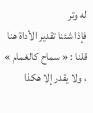له وتر
فإذا شئنا تقدير الأداة هنا قلنا : « سماح كالغمام » ، ولا يقدر إلا هكذا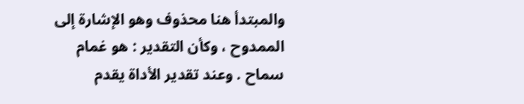والمبتدأ هنا محذوف وهو الإشارة إلى الممدوح ، وكأن التقدير : هو غمام سماح . وعند تقدير الأداة يقدم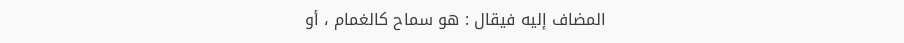المضاف إليه فيقال : هو سماح كالغمام ، أو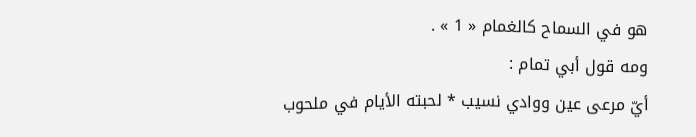هو في السماح كالغمام « 1 » .
ومه قول أبي تمام :
أيّ مرعى عين ووادي نسيب * لحبته الأيام في ملحوب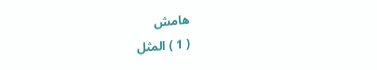هامش
( 1 ) المثل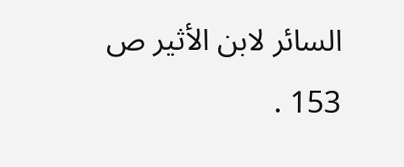السائر لابن الأثير ص 153 .